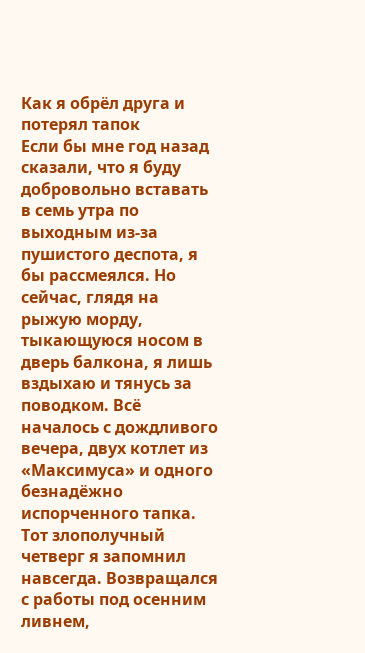Как я обрёл друга и потерял тапок
Если бы мне год назад сказали, что я буду добровольно вставать в семь утра по выходным из-за пушистого деспота, я бы рассмеялся. Но сейчас, глядя на рыжую морду, тыкающуюся носом в дверь балкона, я лишь вздыхаю и тянусь за поводком. Всё началось с дождливого вечера, двух котлет из «Максимуса» и одного безнадёжно испорченного тапка.
Тот злополучный четверг я запомнил навсегда. Возвращался с работы под осенним ливнем,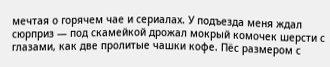мечтая о горячем чае и сериалах. У подъезда меня ждал сюрприз — под скамейкой дрожал мокрый комочек шерсти с глазами, как две пролитые чашки кофе. Пёс размером с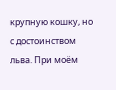крупную кошку, но с достоинством льва. При моём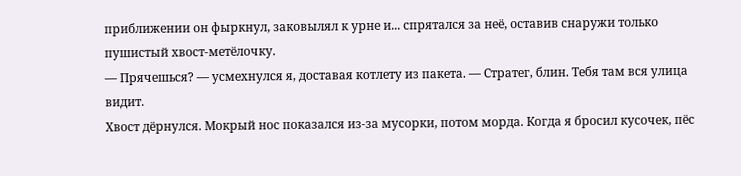приближении он фыркнул, заковылял к урне и... спрятался за неё, оставив снаружи только пушистый хвост-метёлочку.
— Прячешься? — усмехнулся я, доставая котлету из пакета. — Стратег, блин. Тебя там вся улица видит.
Хвост дёрнулся. Мокрый нос показался из-за мусорки, потом морда. Когда я бросил кусочек, пёс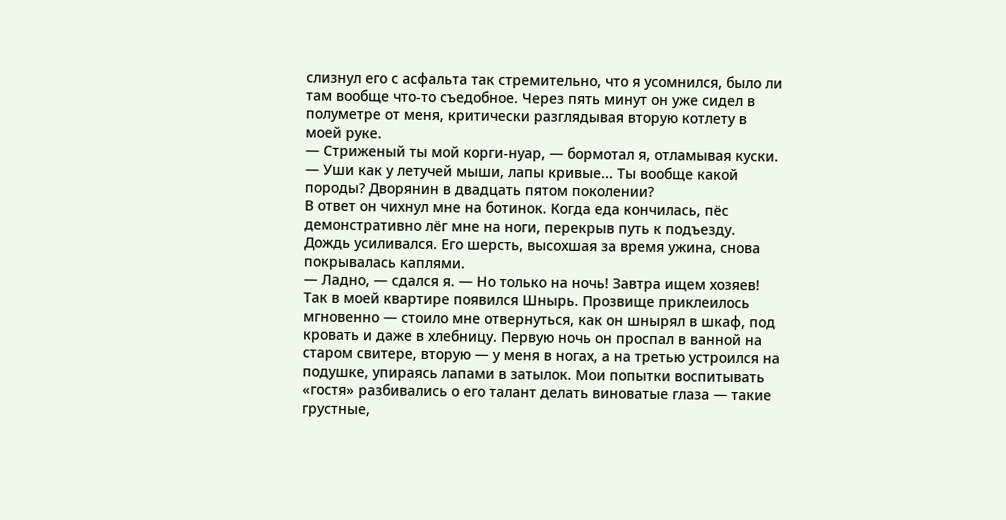слизнул его с асфальта так стремительно, что я усомнился, было ли там вообще что-то съедобное. Через пять минут он уже сидел в полуметре от меня, критически разглядывая вторую котлету в моей руке.
— Стриженый ты мой корги-нуар, — бормотал я, отламывая куски. — Уши как у летучей мыши, лапы кривые... Ты вообще какой породы? Дворянин в двадцать пятом поколении?
В ответ он чихнул мне на ботинок. Когда еда кончилась, пёс демонстративно лёг мне на ноги, перекрыв путь к подъезду. Дождь усиливался. Его шерсть, высохшая за время ужина, снова покрывалась каплями.
— Ладно, — сдался я. — Но только на ночь! Завтра ищем хозяев!
Так в моей квартире появился Шнырь. Прозвище приклеилось мгновенно — стоило мне отвернуться, как он шнырял в шкаф, под кровать и даже в хлебницу. Первую ночь он проспал в ванной на старом свитере, вторую — у меня в ногах, а на третью устроился на подушке, упираясь лапами в затылок. Мои попытки воспитывать «гостя» разбивались о его талант делать виноватые глаза — такие грустные,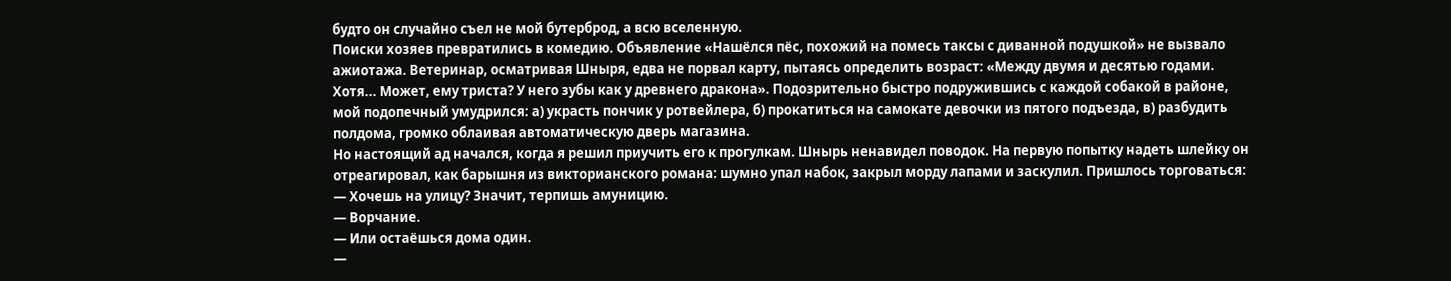будто он случайно съел не мой бутерброд, а всю вселенную.
Поиски хозяев превратились в комедию. Объявление «Нашёлся пёс, похожий на помесь таксы с диванной подушкой» не вызвало ажиотажа. Ветеринар, осматривая Шныря, едва не порвал карту, пытаясь определить возраст: «Между двумя и десятью годами. Хотя... Может, ему триста? У него зубы как у древнего дракона». Подозрительно быстро подружившись с каждой собакой в районе, мой подопечный умудрился: а) украсть пончик у ротвейлера, б) прокатиться на самокате девочки из пятого подъезда, в) разбудить полдома, громко облаивая автоматическую дверь магазина.
Но настоящий ад начался, когда я решил приучить его к прогулкам. Шнырь ненавидел поводок. На первую попытку надеть шлейку он отреагировал, как барышня из викторианского романа: шумно упал набок, закрыл морду лапами и заскулил. Пришлось торговаться:
— Хочешь на улицу? Значит, терпишь амуницию.
— Ворчание.
— Или остаёшься дома один.
—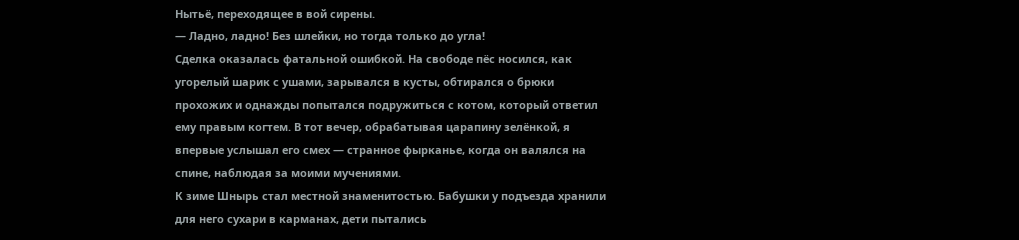Нытьё, переходящее в вой сирены.
— Ладно, ладно! Без шлейки, но тогда только до угла!
Сделка оказалась фатальной ошибкой. На свободе пёс носился, как угорелый шарик с ушами, зарывался в кусты, обтирался о брюки прохожих и однажды попытался подружиться с котом, который ответил ему правым когтем. В тот вечер, обрабатывая царапину зелёнкой, я впервые услышал его смех — странное фырканье, когда он валялся на спине, наблюдая за моими мучениями.
К зиме Шнырь стал местной знаменитостью. Бабушки у подъезда хранили для него сухари в карманах, дети пытались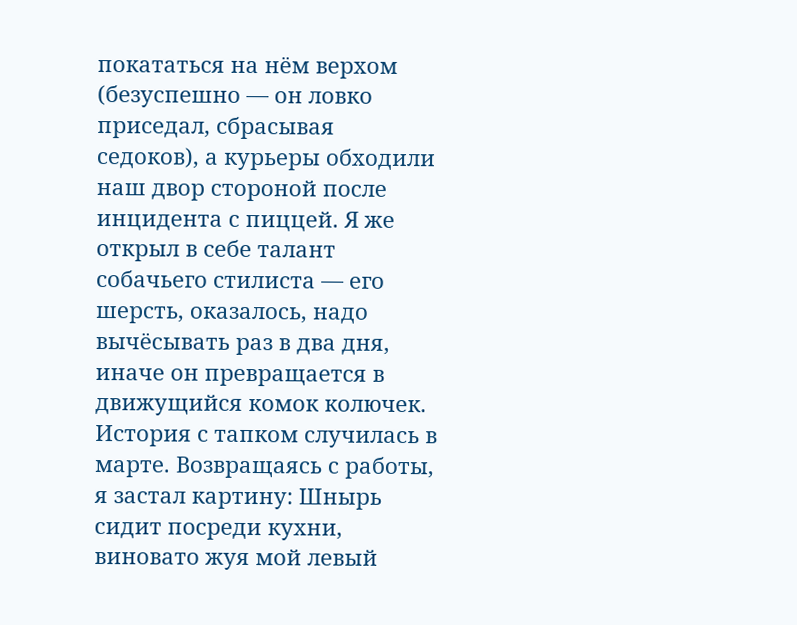покататься на нём верхом (безуспешно — он ловко приседал, сбрасывая седоков), а курьеры обходили наш двор стороной после инцидента с пиццей. Я же открыл в себе талант собачьего стилиста — его шерсть, оказалось, надо вычёсывать раз в два дня, иначе он превращается в движущийся комок колючек.
История с тапком случилась в марте. Возвращаясь с работы, я застал картину: Шнырь сидит посреди кухни, виновато жуя мой левый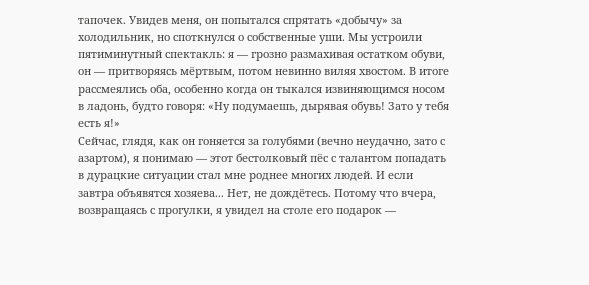тапочек. Увидев меня, он попытался спрятать «добычу» за холодильник, но споткнулся о собственные уши. Мы устроили пятиминутный спектакль: я — грозно размахивая остатком обуви, он — притворяясь мёртвым, потом невинно виляя хвостом. В итоге рассмеялись оба, особенно когда он тыкался извиняющимся носом в ладонь, будто говоря: «Ну подумаешь, дырявая обувь! Зато у тебя есть я!»
Сейчас, глядя, как он гоняется за голубями (вечно неудачно, зато с азартом), я понимаю — этот бестолковый пёс с талантом попадать в дурацкие ситуации стал мне роднее многих людей. И если завтра объявятся хозяева... Нет, не дождётесь. Потому что вчера, возвращаясь с прогулки, я увидел на столе его подарок —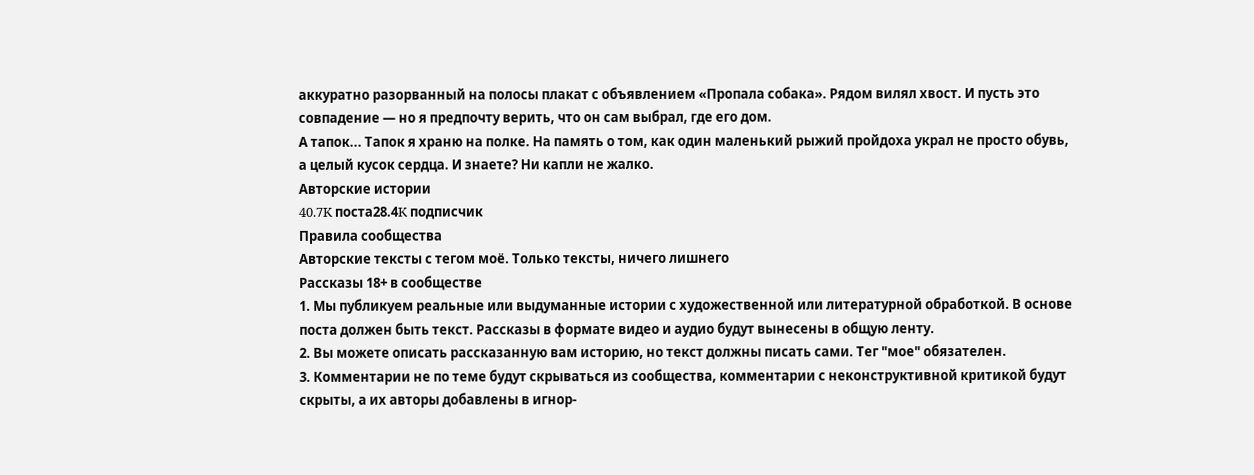аккуратно разорванный на полосы плакат с объявлением «Пропала собака». Рядом вилял хвост. И пусть это совпадение — но я предпочту верить, что он сам выбрал, где его дом.
А тапок... Тапок я храню на полке. На память о том, как один маленький рыжий пройдоха украл не просто обувь, а целый кусок сердца. И знаете? Ни капли не жалко.
Авторские истории
40.7K поста28.4K подписчик
Правила сообщества
Авторские тексты с тегом моё. Только тексты, ничего лишнего
Рассказы 18+ в сообществе
1. Мы публикуем реальные или выдуманные истории с художественной или литературной обработкой. В основе поста должен быть текст. Рассказы в формате видео и аудио будут вынесены в общую ленту.
2. Вы можете описать рассказанную вам историю, но текст должны писать сами. Тег "мое" обязателен.
3. Комментарии не по теме будут скрываться из сообщества, комментарии с неконструктивной критикой будут скрыты, а их авторы добавлены в игнор-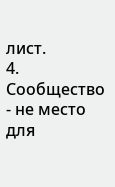лист.
4. Сообщество - не место для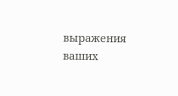выражения ваших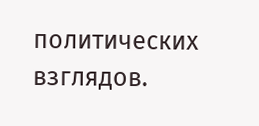политических взглядов.